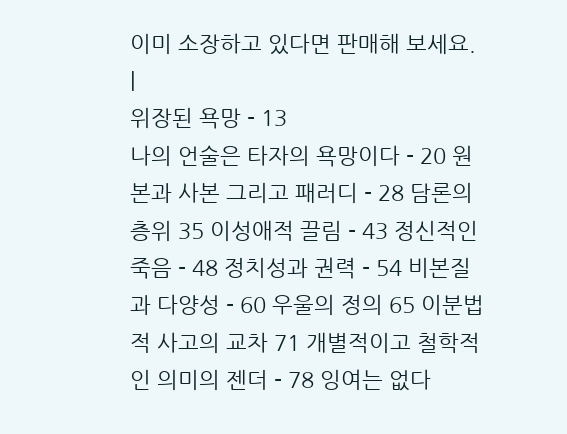이미 소장하고 있다면 판매해 보세요.
|
위장된 욕망 - 13
나의 언술은 타자의 욕망이다 - 20 원본과 사본 그리고 패러디 - 28 담론의 층위 35 이성애적 끌림 - 43 정신적인 죽음 - 48 정치성과 권력 - 54 비본질과 다양성 - 60 우울의 정의 65 이분법적 사고의 교차 71 개별적이고 철학적인 의미의 젠더 - 78 잉여는 없다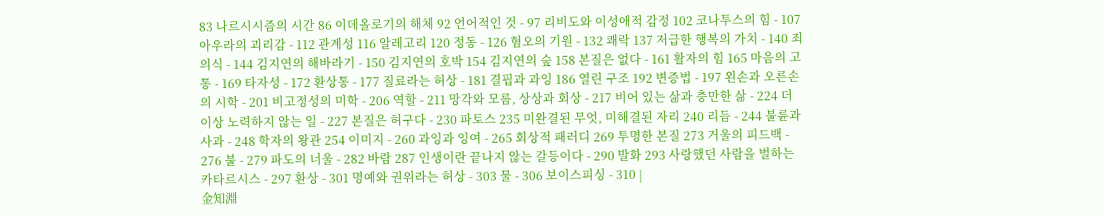83 나르시시즘의 시간 86 이데올로기의 해체 92 언어적인 것 - 97 리비도와 이성애적 감정 102 코나투스의 힘 - 107 아우라의 괴리감 - 112 관계성 116 알레고리 120 정동 - 126 혐오의 기원 - 132 쾌락 137 저급한 행복의 가치 - 140 죄의식 - 144 김지연의 해바라기 - 150 김지연의 호박 154 김지연의 숲 158 본질은 없다 - 161 활자의 힘 165 마음의 고통 - 169 타자성 - 172 환상통 - 177 질료라는 허상 - 181 결핍과 과잉 186 열린 구조 192 변증법 - 197 왼손과 오른손의 시학 - 201 비고정성의 미학 - 206 역할 - 211 망각와 모름, 상상과 회상 - 217 비어 있는 삶과 충만한 삶 - 224 더 이상 노력하지 않는 일 - 227 본질은 허구다 - 230 파토스 235 미완결된 무엇, 미해결된 자리 240 리듬 - 244 불륜과 사과 - 248 학자의 왕관 254 이미지 - 260 과잉과 잉여 - 265 회상적 패러디 269 투명한 본질 273 거울의 피드백 - 276 불 - 279 파도의 너울 - 282 바람 287 인생이란 끝나지 않는 갈등이다 - 290 발화 293 사랑했던 사람을 벌하는 카타르시스 - 297 환상 - 301 명예와 권위라는 허상 - 303 물 - 306 보이스피싱 - 310 |
金知淵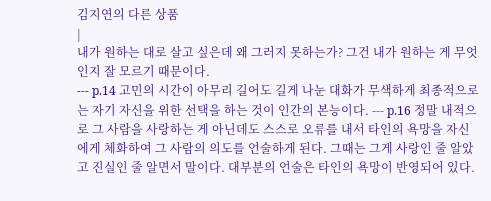김지연의 다른 상품
|
내가 원하는 대로 살고 싶은데 왜 그러지 못하는가? 그건 내가 원하는 게 무엇인지 잘 모르기 때문이다.
--- p.14 고민의 시간이 아무리 길어도 길게 나눈 대화가 무색하게 최종적으로는 자기 자신을 위한 선택을 하는 것이 인간의 본능이다. --- p.16 정말 내적으로 그 사람을 사랑하는 게 아닌데도 스스로 오류를 내서 타인의 욕망을 자신에게 체화하여 그 사람의 의도를 언술하게 된다. 그때는 그게 사랑인 줄 알았고 진실인 줄 알면서 말이다. 대부분의 언술은 타인의 욕망이 반영되어 있다.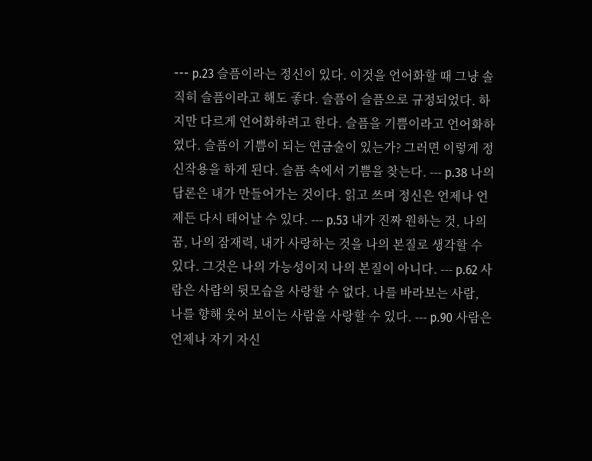--- p.23 슬픔이라는 정신이 있다. 이것을 언어화할 때 그냥 솔직히 슬픔이라고 해도 좋다. 슬픔이 슬픔으로 규정되었다. 하지만 다르게 언어화하려고 한다. 슬픔을 기쁨이라고 언어화하였다. 슬픔이 기쁨이 되는 연금술이 있는가? 그러면 이렇게 정신작용을 하게 된다. 슬픔 속에서 기쁨을 찾는다. --- p.38 나의 담론은 내가 만들어가는 것이다. 읽고 쓰며 정신은 언제나 언제든 다시 태어날 수 있다. --- p.53 내가 진짜 원하는 것, 나의 꿈, 나의 잠재력, 내가 사랑하는 것을 나의 본질로 생각할 수 있다. 그것은 나의 가능성이지 나의 본질이 아니다. --- p.62 사람은 사람의 뒷모습을 사랑할 수 없다. 나를 바라보는 사람, 나를 향해 웃어 보이는 사람을 사랑할 수 있다. --- p.90 사람은 언제나 자기 자신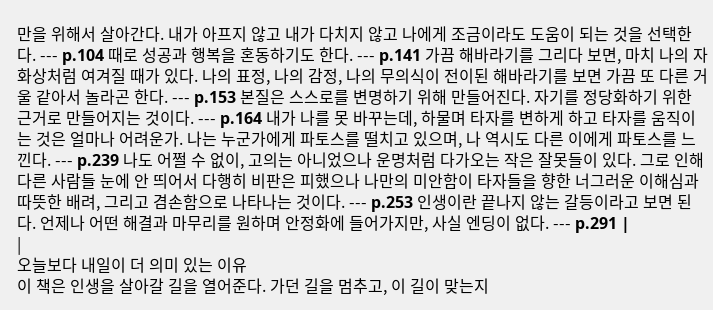만을 위해서 살아간다. 내가 아프지 않고 내가 다치지 않고 나에게 조금이라도 도움이 되는 것을 선택한다. --- p.104 때로 성공과 행복을 혼동하기도 한다. --- p.141 가끔 해바라기를 그리다 보면, 마치 나의 자화상처럼 여겨질 때가 있다. 나의 표정, 나의 감정, 나의 무의식이 전이된 해바라기를 보면 가끔 또 다른 거울 같아서 놀라곤 한다. --- p.153 본질은 스스로를 변명하기 위해 만들어진다. 자기를 정당화하기 위한 근거로 만들어지는 것이다. --- p.164 내가 나를 못 바꾸는데, 하물며 타자를 변하게 하고 타자를 움직이는 것은 얼마나 어려운가. 나는 누군가에게 파토스를 떨치고 있으며, 나 역시도 다른 이에게 파토스를 느낀다. --- p.239 나도 어쩔 수 없이, 고의는 아니었으나 운명처럼 다가오는 작은 잘못들이 있다. 그로 인해 다른 사람들 눈에 안 띄어서 다행히 비판은 피했으나 나만의 미안함이 타자들을 향한 너그러운 이해심과 따뜻한 배려, 그리고 겸손함으로 나타나는 것이다. --- p.253 인생이란 끝나지 않는 갈등이라고 보면 된다. 언제나 어떤 해결과 마무리를 원하며 안정화에 들어가지만, 사실 엔딩이 없다. --- p.291 |
|
오늘보다 내일이 더 의미 있는 이유
이 책은 인생을 살아갈 길을 열어준다. 가던 길을 멈추고, 이 길이 맞는지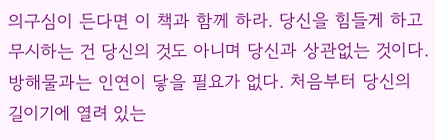의구심이 든다면 이 책과 함께 하라. 당신을 힘들게 하고 무시하는 건 당신의 것도 아니며 당신과 상관없는 것이다. 방해물과는 인연이 닿을 필요가 없다. 처음부터 당신의 길이기에 열려 있는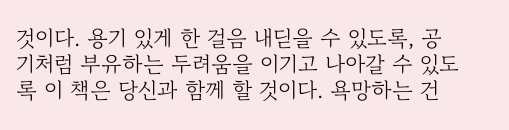것이다. 용기 있게 한 걸음 내딛을 수 있도록, 공기처럼 부유하는 두려움을 이기고 나아갈 수 있도록 이 책은 당신과 함께 할 것이다. 욕망하는 건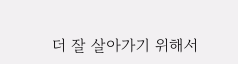더 잘 살아가기 위해서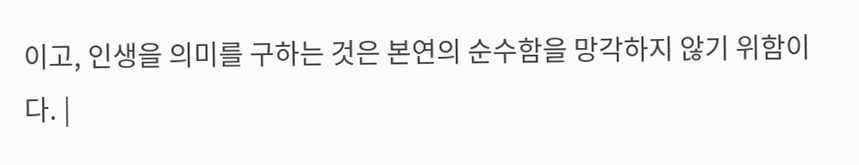이고, 인생을 의미를 구하는 것은 본연의 순수함을 망각하지 않기 위함이다. |